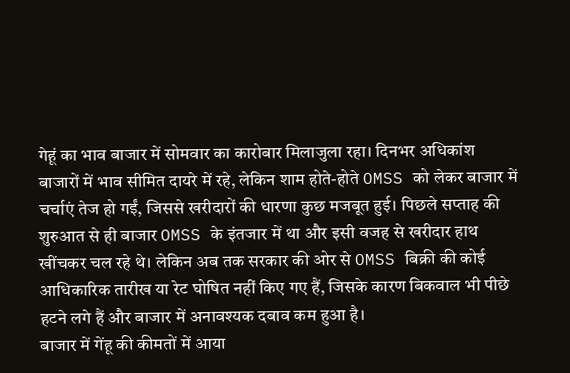गेहूं का भाव बाजार में सोमवार का कारोबार मिलाजुला रहा। दिनभर अधिकांश बाजारों में भाव सीमित दायरे में रहे, लेकिन शाम होते-होते OMSS को लेकर बाजार में चर्चाएं तेज हो गईं, जिससे खरीदारों की धारणा कुछ मजबूत हुई। पिछले सप्ताह की शुरुआत से ही बाजार OMSS के इंतजार में था और इसी वजह से खरीदार हाथ खींचकर चल रहे थे। लेकिन अब तक सरकार की ओर से OMSS बिक्री की कोई आधिकारिक तारीख या रेट घोषित नहीं किए गए हैं, जिसके कारण बिकवाल भी पीछे हटने लगे हैं और बाजार में अनावश्यक दबाव कम हुआ है।
बाजार में गेंहू की कीमतों में आया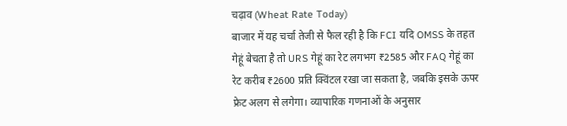चढ़ाव (Wheat Rate Today)
बाजार में यह चर्चा तेजी से फैल रही है कि FCI यदि OMSS के तहत गेहूं बेचता है तो URS गेहूं का रेट लगभग ₹2585 और FAQ गेहूं का रेट करीब ₹2600 प्रति क्विंटल रखा जा सकता है, जबकि इसके ऊपर फ्रेट अलग से लगेगा। व्यापारिक गणनाओं के अनुसार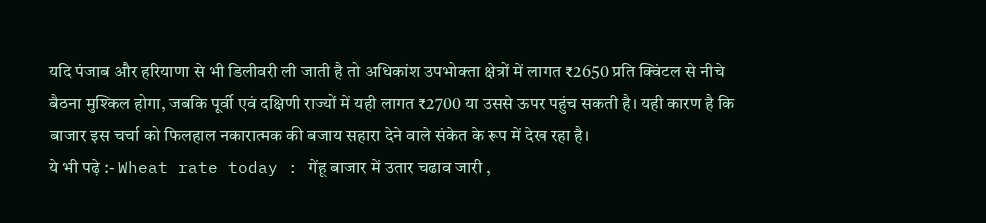यदि पंजाब और हरियाणा से भी डिलीवरी ली जाती है तो अधिकांश उपभोक्ता क्षेत्रों में लागत ₹2650 प्रति क्विंटल से नीचे बैठना मुश्किल होगा, जबकि पूर्वी एवं दक्षिणी राज्यों में यही लागत ₹2700 या उससे ऊपर पहुंच सकती है। यही कारण है कि बाजार इस चर्चा को फिलहाल नकारात्मक की बजाय सहारा देने वाले संकेत के रूप में देख रहा है।
ये भी पढ़े :- Wheat rate today : गेंहू बाजार में उतार चढाव जारी ,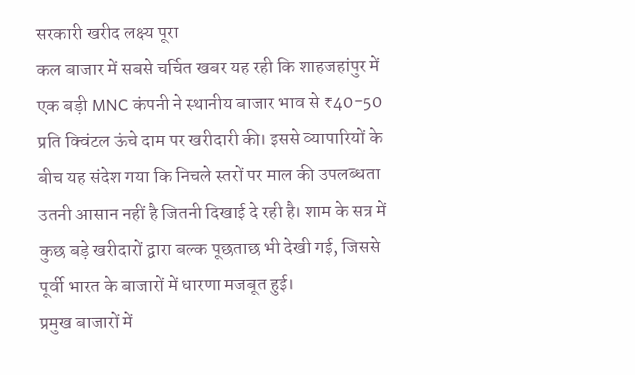सरकारी खरीद लक्ष्य पूरा
कल बाजार में सबसे चर्चित खबर यह रही कि शाहजहांपुर में एक बड़ी MNC कंपनी ने स्थानीय बाजार भाव से ₹40-50 प्रति क्विंटल ऊंचे दाम पर खरीदारी की। इससे व्यापारियों के बीच यह संदेश गया कि निचले स्तरों पर माल की उपलब्धता उतनी आसान नहीं है जितनी दिखाई दे रही है। शाम के सत्र में कुछ बड़े खरीदारों द्वारा बल्क पूछताछ भी देखी गई, जिससे पूर्वी भारत के बाजारों में धारणा मजबूत हुई।
प्रमुख बाजारों में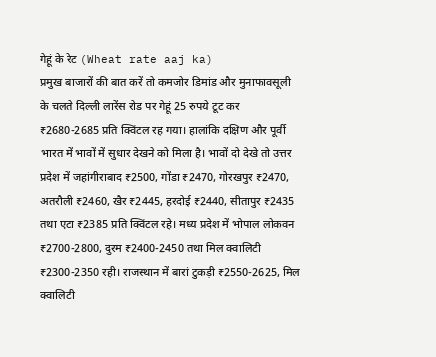गेहूं के रेट (Wheat rate aaj ka)
प्रमुख बाजारों की बात करें तो कमजोर डिमांड और मुनाफावसूली के चलते दिल्ली लारेंस रोड पर गेहूं 25 रुपये टूट कर ₹2680-2685 प्रति क्विंटल रह गया। हालांकि दक्षिण और पूर्वी भारत में भावों में सुधार देखने को मिला है। भावों दो देखे तो उत्तर प्रदेश में जहांगीराबाद ₹2500, गोंडा ₹2470, गोरखपुर ₹2470, अतरौली ₹2460, खैर ₹2445, हरदोई ₹2440, सीतापुर ₹2435 तथा एटा ₹2385 प्रति क्विंटल रहे। मध्य प्रदेश में भोपाल लोकवन ₹2700-2800, दुरम ₹2400-2450 तथा मिल क्वालिटी ₹2300-2350 रही। राजस्थान में बारां टुकड़ी ₹2550-2625, मिल क्वालिटी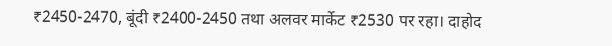₹2450-2470, बूंदी ₹2400-2450 तथा अलवर मार्केट ₹2530 पर रहा। दाहोद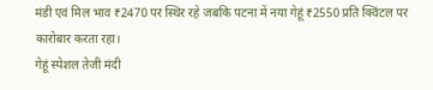मंडी एवं मिल भाव ₹2470 पर स्थिर रहे जबकि पटना में नया गेहूं ₹2550 प्रति क्विंटल पर कारोबार करता रहा।
गेहूं स्पेशल तेजी मंदी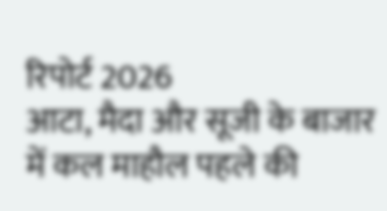रिपोर्ट 2026
आटा, मैदा और सूजी के बाजार में कल माहौल पहले की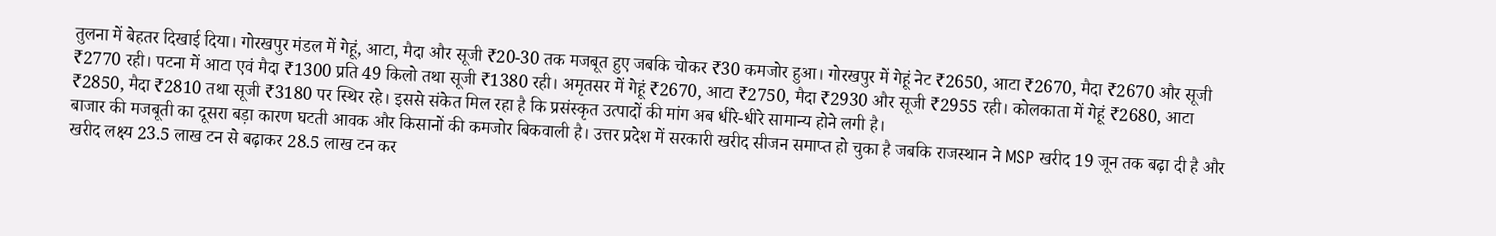तुलना में बेहतर दिखाई दिया। गोरखपुर मंडल में गेहूं, आटा, मैदा और सूजी ₹20-30 तक मजबूत हुए जबकि चोकर ₹30 कमजोर हुआ। गोरखपुर में गेहूं नेट ₹2650, आटा ₹2670, मैदा ₹2670 और सूजी ₹2770 रही। पटना में आटा एवं मैदा ₹1300 प्रति 49 किलो तथा सूजी ₹1380 रही। अमृतसर में गेहूं ₹2670, आटा ₹2750, मैदा ₹2930 और सूजी ₹2955 रही। कोलकाता में गेहूं ₹2680, आटा ₹2850, मैदा ₹2810 तथा सूजी ₹3180 पर स्थिर रहे। इससे संकेत मिल रहा है कि प्रसंस्कृत उत्पादों की मांग अब धीरे-धीरे सामान्य होने लगी है।
बाजार की मजबूती का दूसरा बड़ा कारण घटती आवक और किसानों की कमजोर बिकवाली है। उत्तर प्रदेश में सरकारी खरीद सीजन समाप्त हो चुका है जबकि राजस्थान ने MSP खरीद 19 जून तक बढ़ा दी है और खरीद लक्ष्य 23.5 लाख टन से बढ़ाकर 28.5 लाख टन कर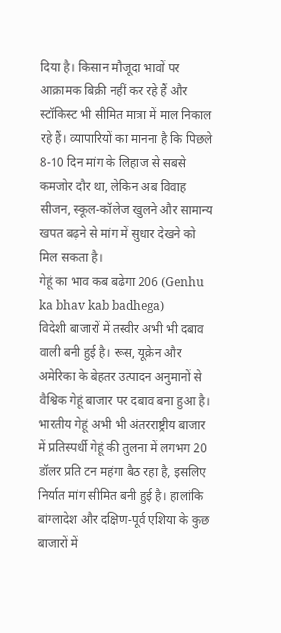दिया है। किसान मौजूदा भावों पर आक्रामक बिक्री नहीं कर रहे हैं और स्टॉकिस्ट भी सीमित मात्रा में माल निकाल रहे हैं। व्यापारियों का मानना है कि पिछले 8-10 दिन मांग के लिहाज से सबसे कमजोर दौर था, लेकिन अब विवाह सीजन, स्कूल-कॉलेज खुलने और सामान्य खपत बढ़ने से मांग में सुधार देखने को मिल सकता है।
गेहूं का भाव कब बढेगा 206 (Genhu ka bhav kab badhega)
विदेशी बाजारों में तस्वीर अभी भी दबाव वाली बनी हुई है। रूस, यूक्रेन और अमेरिका के बेहतर उत्पादन अनुमानों से वैश्विक गेहूं बाजार पर दबाव बना हुआ है। भारतीय गेहूं अभी भी अंतरराष्ट्रीय बाजार में प्रतिस्पर्धी गेहूं की तुलना में लगभग 20 डॉलर प्रति टन महंगा बैठ रहा है, इसलिए निर्यात मांग सीमित बनी हुई है। हालांकि बांग्लादेश और दक्षिण-पूर्व एशिया के कुछ बाजारों में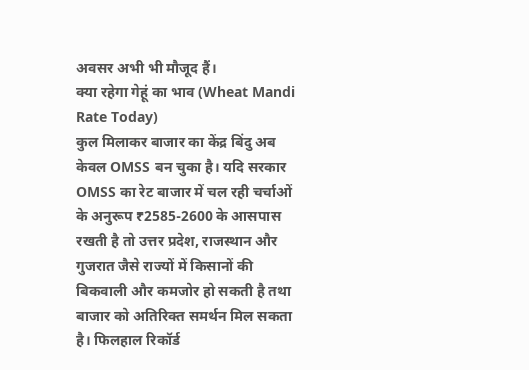अवसर अभी भी मौजूद हैं।
क्या रहेगा गेहूं का भाव (Wheat Mandi Rate Today)
कुल मिलाकर बाजार का केंद्र बिंदु अब केवल OMSS बन चुका है। यदि सरकार OMSS का रेट बाजार में चल रही चर्चाओं के अनुरूप ₹2585-2600 के आसपास रखती है तो उत्तर प्रदेश, राजस्थान और गुजरात जैसे राज्यों में किसानों की बिकवाली और कमजोर हो सकती है तथा बाजार को अतिरिक्त समर्थन मिल सकता है। फिलहाल रिकॉर्ड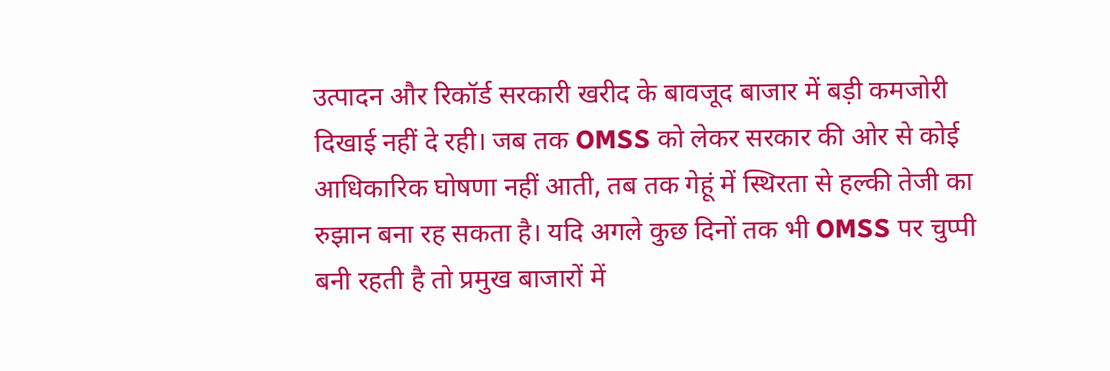उत्पादन और रिकॉर्ड सरकारी खरीद के बावजूद बाजार में बड़ी कमजोरी दिखाई नहीं दे रही। जब तक OMSS को लेकर सरकार की ओर से कोई आधिकारिक घोषणा नहीं आती, तब तक गेहूं में स्थिरता से हल्की तेजी का रुझान बना रह सकता है। यदि अगले कुछ दिनों तक भी OMSS पर चुप्पी बनी रहती है तो प्रमुख बाजारों में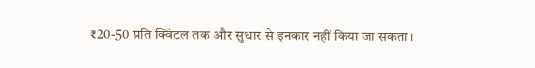₹20-50 प्रति क्विंटल तक और सुधार से इनकार नहीं किया जा सकता।